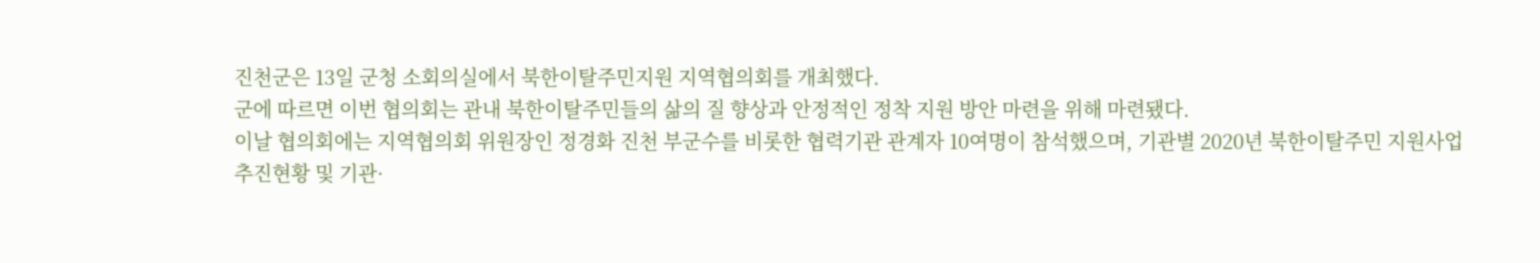진천군은 13일 군청 소회의실에서 북한이탈주민지원 지역협의회를 개최했다.
군에 따르면 이번 협의회는 관내 북한이탈주민들의 삶의 질 향상과 안정적인 정착 지원 방안 마련을 위해 마련됐다.
이날 협의회에는 지역협의회 위원장인 정경화 진천 부군수를 비롯한 협력기관 관계자 10여명이 참석했으며, 기관별 2020년 북한이탈주민 지원사업 추진현황 및 기관·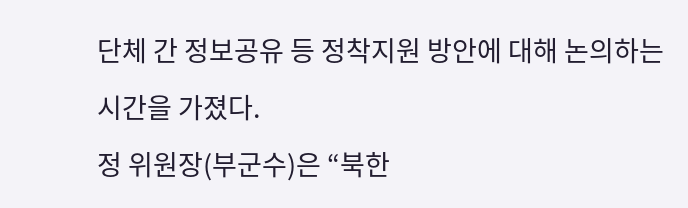단체 간 정보공유 등 정착지원 방안에 대해 논의하는 시간을 가졌다.
정 위원장(부군수)은 “북한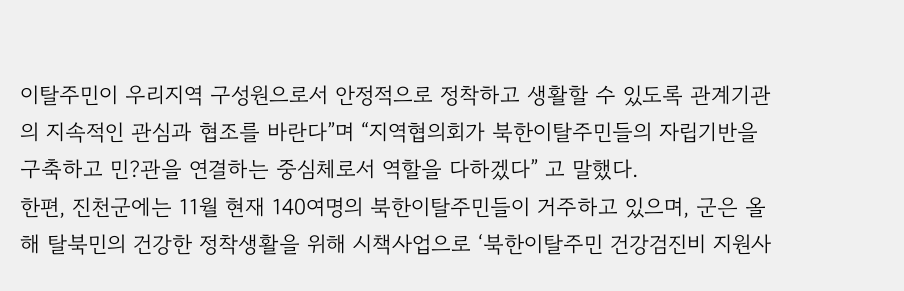이탈주민이 우리지역 구성원으로서 안정적으로 정착하고 생활할 수 있도록 관계기관의 지속적인 관심과 협조를 바란다”며 “지역협의회가 북한이탈주민들의 자립기반을 구축하고 민?관을 연결하는 중심체로서 역할을 다하겠다” 고 말했다.
한편, 진천군에는 11월 현재 140여명의 북한이탈주민들이 거주하고 있으며, 군은 올해 탈북민의 건강한 정착생활을 위해 시책사업으로 ‘북한이탈주민 건강검진비 지원사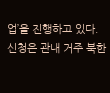업’을 진행하고 있다.
신청은 관내 거주 북한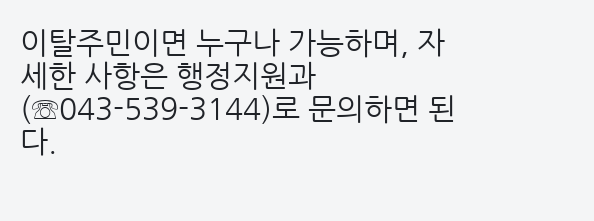이탈주민이면 누구나 가능하며, 자세한 사항은 행정지원과(☏043-539-3144)로 문의하면 된다.